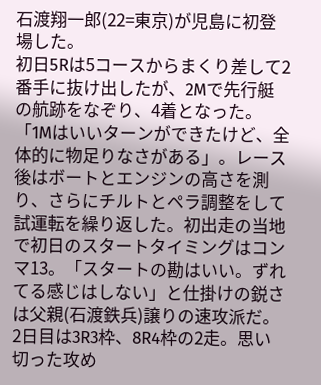石渡翔一郎(22=東京)が児島に初登場した。
初日5Rは5コースからまくり差して2番手に抜け出したが、2Mで先行艇の航跡をなぞり、4着となった。「1Mはいいターンができたけど、全体的に物足りなさがある」。レース後はボートとエンジンの高さを測り、さらにチルトとペラ調整をして試運転を繰り返した。初出走の当地で初日のスタートタイミングはコンマ13。「スタートの勘はいい。ずれてる感じはしない」と仕掛けの鋭さは父親(石渡鉄兵)譲りの速攻派だ。
2日目は3R3枠、8R4枠の2走。思い切った攻め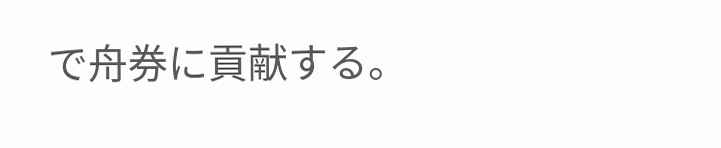で舟券に貢献する。